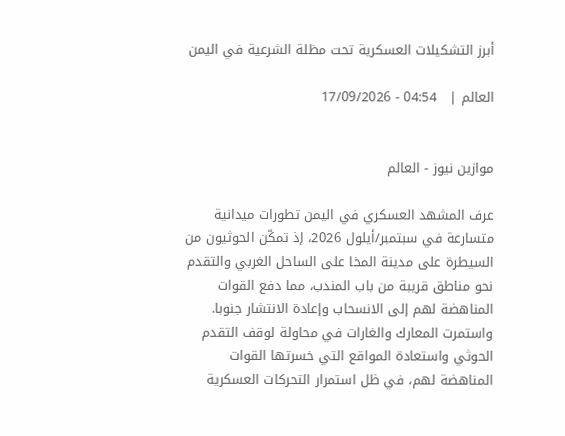أبرز التشكيلات العسكرية تحت مظلة الشرعية في اليمن

العالم |   04:54 - 17/09/2026


موازين نيوز - العالم

عرف المشهد العسكري في اليمن تطورات ميدانية متسارعة في سبتمبر/أيلول 2026، إذ تمكّن الحوثيون من السيطرة على مدينة المخا على الساحل الغربي والتقدم نحو مناطق قريبة من باب المندب، مما دفع القوات المناهضة لهم إلى الانسحاب وإعادة الانتشار جنوبا. واستمرت المعارك والغارات في محاولة لوقف التقدم الحوثي واستعادة المواقع التي خسرتها القوات المناهضة لهم، في ظل استمرار التحركات العسكرية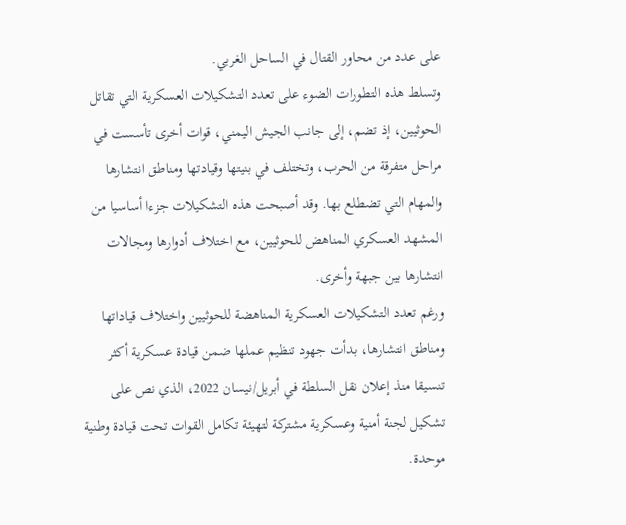على عدد من محاور القتال في الساحل الغربي.
وتسلط هذه التطورات الضوء على تعدد التشكيلات العسكرية التي تقاتل الحوثيين، إذ تضم، إلى جانب الجيش اليمني، قوات أخرى تأسست في مراحل متفرقة من الحرب، وتختلف في بنيتها وقيادتها ومناطق انتشارها والمهام التي تضطلع بها. وقد أصبحت هذه التشكيلات جزءا أساسيا من المشهد العسكري المناهض للحوثيين، مع اختلاف أدوارها ومجالات انتشارها بين جبهة وأخرى.
ورغم تعدد التشكيلات العسكرية المناهضة للحوثيين واختلاف قياداتها ومناطق انتشارها، بدأت جهود تنظيم عملها ضمن قيادة عسكرية أكثر تنسيقا منذ إعلان نقل السلطة في أبريل/نيسان 2022، الذي نص على تشكيل لجنة أمنية وعسكرية مشتركة لتهيئة تكامل القوات تحت قيادة وطنية موحدة.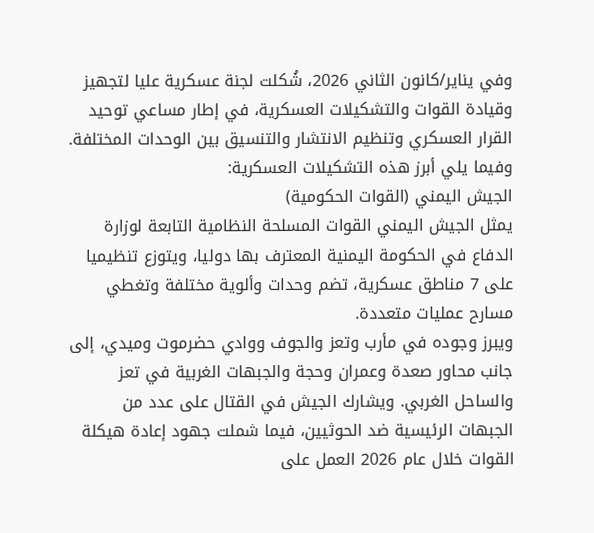وفي يناير/كانون الثاني 2026، شُكلت لجنة عسكرية عليا لتجهيز وقيادة القوات والتشكيلات العسكرية، في إطار مساعي توحيد القرار العسكري وتنظيم الانتشار والتنسيق بين الوحدات المختلفة.
وفيما يلي أبرز هذه التشكيلات العسكرية:
الجيش اليمني (القوات الحكومية)
يمثل الجيش اليمني القوات المسلحة النظامية التابعة لوزارة الدفاع في الحكومة اليمنية المعترف بها دوليا، ويتوزع تنظيميا على 7 مناطق عسكرية، تضم وحدات وألوية مختلفة وتغطي مسارح عمليات متعددة.
ويبرز وجوده في مأرب وتعز والجوف ووادي حضرموت وميدي، إلى جانب محاور صعدة وعمران وحجة والجبهات الغربية في تعز والساحل الغربي. ويشارك الجيش في القتال على عدد من الجبهات الرئيسية ضد الحوثيين، فيما شملت جهود إعادة هيكلة القوات خلال عام 2026 العمل على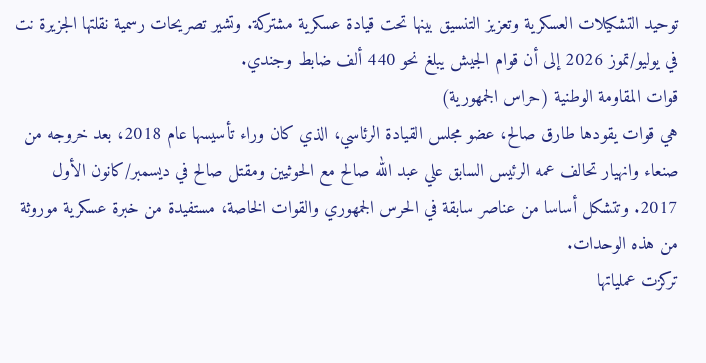توحيد التشكيلات العسكرية وتعزيز التنسيق بينها تحت قيادة عسكرية مشتركة. وتشير تصريحات رسمية نقلتها الجزيرة نت في يوليو/تموز 2026 إلى أن قوام الجيش يبلغ نحو 440 ألف ضابط وجندي.
قوات المقاومة الوطنية (حراس الجمهورية)
هي قوات يقودها طارق صالح، عضو مجلس القيادة الرئاسي، الذي كان وراء تأسيسها عام 2018، بعد خروجه من صنعاء وانهيار تحالف عمه الرئيس السابق علي عبد الله صالح مع الحوثيين ومقتل صالح في ديسمبر/كانون الأول 2017. وتتشكل أساسا من عناصر سابقة في الحرس الجمهوري والقوات الخاصة، مستفيدة من خبرة عسكرية موروثة من هذه الوحدات.
تركزت عملياتها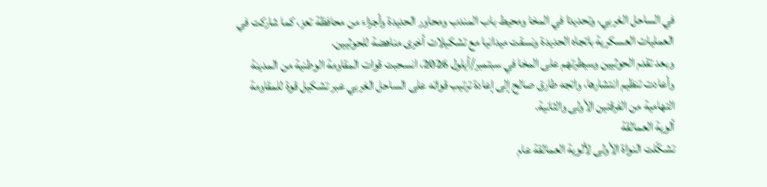في الساحل الغربي، وتحديدا في المخا ومحيط باب المندب ومحاور الحديدة وأجزاء من محافظة تعز، كما شاركت في العمليات العسكرية باتجاه الحديدة ونسقت ميدانيا مع تشكيلات أخرى مناهضة للحوثيين.
وبعد تقدم الحوثيين وسيطرتهم على المخا في سبتمبر/أيلول 2026، انسحبت قوات المقاومة الوطنية من المدينة وأعادت تنظيم انتشارها، واتجه طارق صالح إلى إعادة ترتيب قواته على الساحل الغربي عبر تشكيل قوة للمقاومة التهامية من الفرقتين الأولى والثانية.
ألوية العمالقة
تشكّلت النواة الأولى لألوية العمالقة عام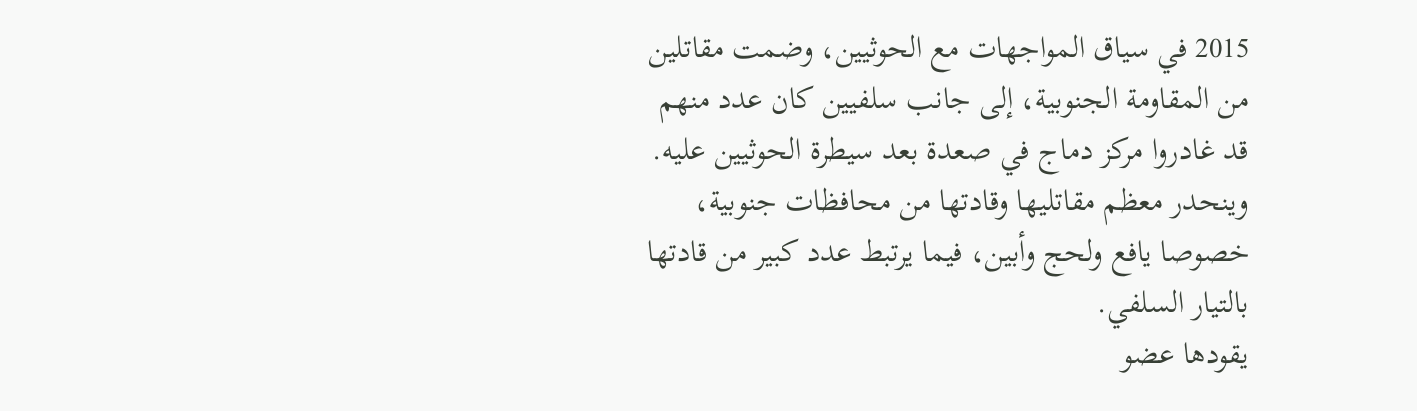2015 في سياق المواجهات مع الحوثيين، وضمت مقاتلين من المقاومة الجنوبية، إلى جانب سلفيين كان عدد منهم قد غادروا مركز دماج في صعدة بعد سيطرة الحوثيين عليه. وينحدر معظم مقاتليها وقادتها من محافظات جنوبية، خصوصا يافع ولحج وأبين، فيما يرتبط عدد كبير من قادتها بالتيار السلفي.
يقودها عضو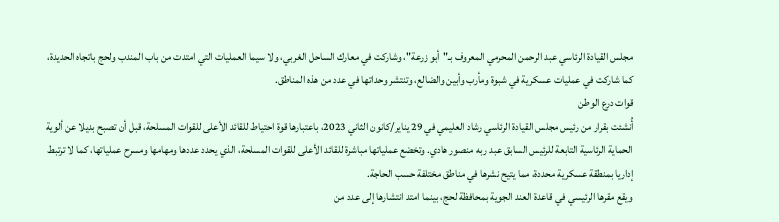مجلس القيادة الرئاسي عبد الرحمن المحرمي المعروف بـ"أبو زرعة"، وشاركت في معارك الساحل الغربي، ولا سيما العمليات التي امتدت من باب المندب ولحج باتجاه الحديدة، كما شاركت في عمليات عسكرية في شبوة ومأرب وأبين والضالع، وتنتشر وحداتها في عدد من هذه المناطق.
قوات درع الوطن
أُنشئت بقرار من رئيس مجلس القيادة الرئاسي رشاد العليمي في 29 يناير/كانون الثاني 2023، باعتبارها قوة احتياط للقائد الأعلى للقوات المسلحة، قبل أن تصبح بديلا عن ألوية الحماية الرئاسية التابعة للرئيس السابق عبد ربه منصور هادي. وتخضع عملياتها مباشرة للقائد الأعلى للقوات المسلحة، الذي يحدد عددها ومهامها ومسرح عملياتها، كما لا ترتبط إداريا بمنطقة عسكرية محددة، مما يتيح نشرها في مناطق مختلفة حسب الحاجة.
ويقع مقرها الرئيسي في قاعدة العند الجوية بمحافظة لحج، بينما امتد انتشارها إلى عدد من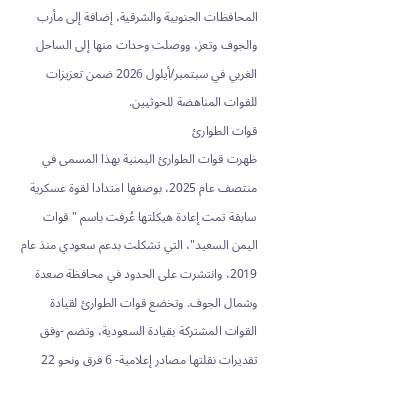المحافظات الجنوبية والشرقية، إضافة إلى مأرب والجوف وتعز، ووصلت وحدات منها إلى الساحل الغربي في سبتمبر/أيلول 2026 ضمن تعزيزات للقوات المناهضة للحوثيين.
قوات الطوارئ
ظهرت قوات الطوارئ اليمنية بهذا المسمى في منتصف عام 2025، بوصفها امتدادا لقوة عسكرية سابقة تمت إعادة هيكلتها عُرفت باسم "قوات اليمن السعيد"، التي تشكلت بدعم سعودي منذ عام 2019، وانتشرت على الحدود في محافظة صعدة وشمال الجوف. وتخضع قوات الطوارئ لقيادة القوات المشتركة بقيادة السعودية، وتضم -وفق تقديرات نقلتها مصادر إعلامية- 6 فرق ونحو 22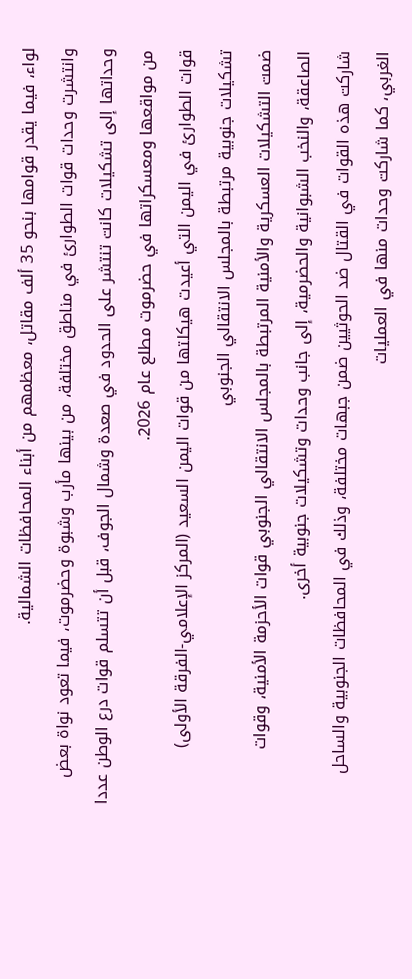لواء، فيما يقدر قوامها بنحو 35 ألف مقاتل، معظمهم من أبناء المحافظات الشمالية.
وانتشرت وحدات قوات الطوارئ في مناطق مختلفة، من بينها مأرب وشبوة وحضرموت، فيما تعود نواة بعض وحداتها إلى تشكيلات كانت تنتشر على الحدود في صعدة وشمال الجوف، قبل أن تتسلم قوات درع الوطن عددا من مواقعها ومعسكراتها في حضرموت مطلع عام 2026.
قوات الطوارئ في اليمن التي أعيدت هيكلتها من قوات اليمن السعيد (المركز الإعلامي-الفرقة الأولى)
تشكيلات جنوبية مرتبطة بالمجلس الانتقالي الجنوبي
ضمت التشكيلات العسكرية والأمنية المرتبطة بالمجلس الانتقالي الجنوبي قوات الأحزمة الأمنية، وقوات الصاعقة، والنخب الشبوانية والحضرمية، إلى جانب وحدات وتشكيلات جنوبية أخرى.
شاركت هذه القوات في القتال ضد الحوثيين ضمن جبهات مختلفة، وذلك في المحافظات الجنوبية والساحل الغربي، كما شاركت وحدات منها في العمليات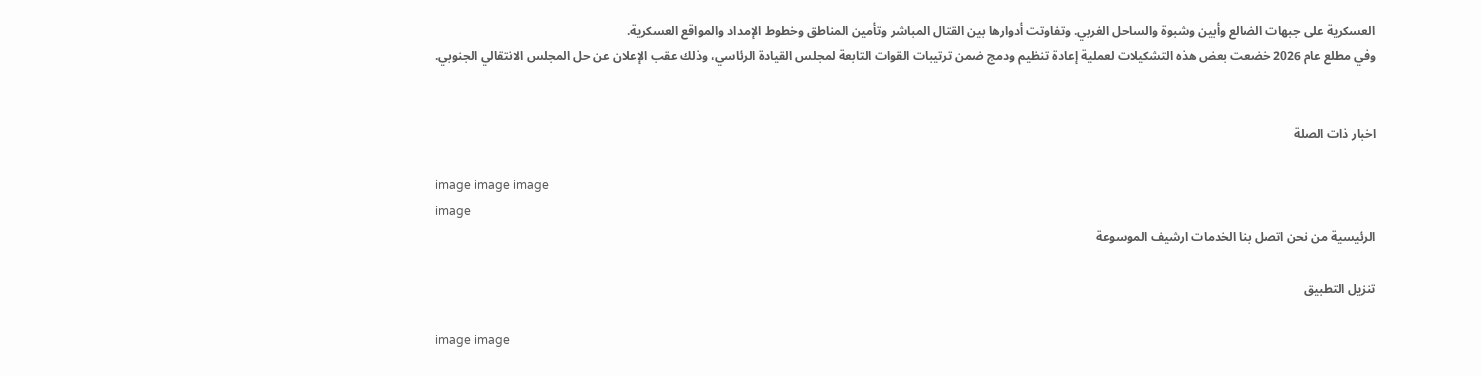العسكرية على جبهات الضالع وأبين وشبوة والساحل الغربي. وتفاوتت أدوارها بين القتال المباشر وتأمين المناطق وخطوط الإمداد والمواقع العسكرية.
وفي مطلع عام 2026 خضعت بعض هذه التشكيلات لعملية إعادة تنظيم ودمج ضمن ترتيبات القوات التابعة لمجلس القيادة الرئاسي، وذلك عقب الإعلان عن حل المجلس الانتقالي الجنوبي.


اخبار ذات الصلة

image image image
image
الرئيسية من نحن اتصل بنا الخدمات ارشیف الموسوعة

تنزيل التطبيق

image image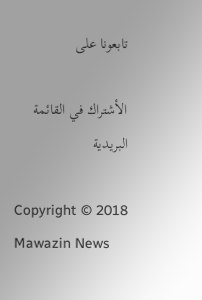تابعونا على

الأشتراك في القائمة البريدية

Copyright © 2018 Mawazin News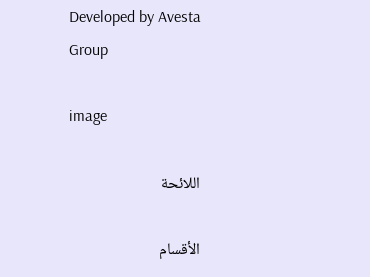Developed by Avesta Group

image

اللائحة

الأقسام